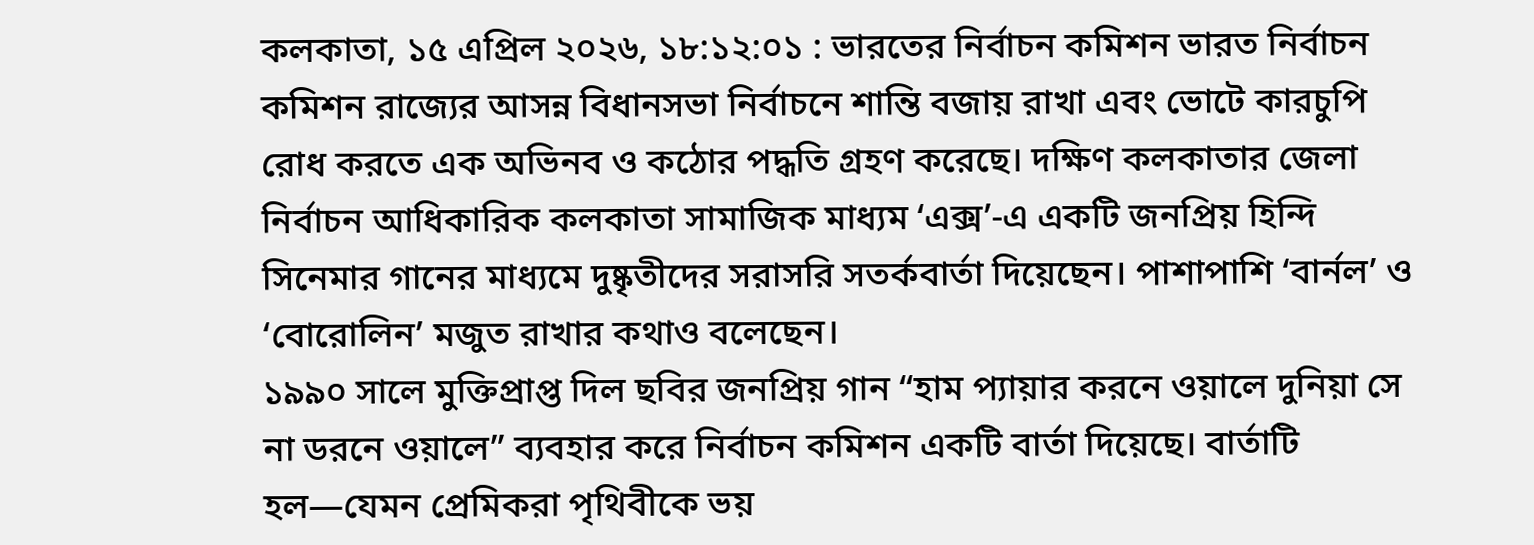কলকাতা, ১৫ এপ্রিল ২০২৬, ১৮:১২:০১ : ভারতের নির্বাচন কমিশন ভারত নির্বাচন কমিশন রাজ্যের আসন্ন বিধানসভা নির্বাচনে শান্তি বজায় রাখা এবং ভোটে কারচুপি রোধ করতে এক অভিনব ও কঠোর পদ্ধতি গ্রহণ করেছে। দক্ষিণ কলকাতার জেলা নির্বাচন আধিকারিক কলকাতা সামাজিক মাধ্যম ‘এক্স’-এ একটি জনপ্রিয় হিন্দি সিনেমার গানের মাধ্যমে দুষ্কৃতীদের সরাসরি সতর্কবার্তা দিয়েছেন। পাশাপাশি ‘বার্নল’ ও ‘বোরোলিন’ মজুত রাখার কথাও বলেছেন।
১৯৯০ সালে মুক্তিপ্রাপ্ত দিল ছবির জনপ্রিয় গান “হাম প্যায়ার করনে ওয়ালে দুনিয়া সে না ডরনে ওয়ালে” ব্যবহার করে নির্বাচন কমিশন একটি বার্তা দিয়েছে। বার্তাটি হল—যেমন প্রেমিকরা পৃথিবীকে ভয়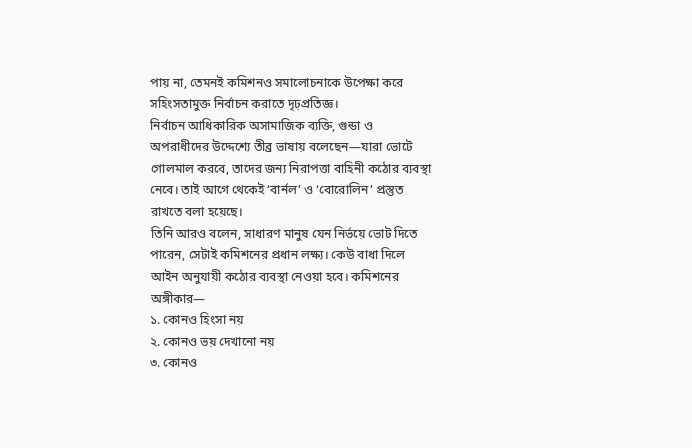পায় না, তেমনই কমিশনও সমালোচনাকে উপেক্ষা করে সহিংসতামুক্ত নির্বাচন করাতে দৃঢ়প্রতিজ্ঞ।
নির্বাচন আধিকারিক অসামাজিক ব্যক্তি, গুন্ডা ও অপরাধীদের উদ্দেশ্যে তীব্র ভাষায় বলেছেন—যারা ভোটে গোলমাল করবে, তাদের জন্য নিরাপত্তা বাহিনী কঠোর ব্যবস্থা নেবে। তাই আগে থেকেই ‘বার্নল’ ও ‘বোরোলিন’ প্রস্তুত রাখতে বলা হয়েছে।
তিনি আরও বলেন, সাধারণ মানুষ যেন নির্ভয়ে ভোট দিতে পারেন, সেটাই কমিশনের প্রধান লক্ষ্য। কেউ বাধা দিলে আইন অনুযায়ী কঠোর ব্যবস্থা নেওয়া হবে। কমিশনের অঙ্গীকার—
১. কোনও হিংসা নয়
২. কোনও ভয় দেখানো নয়
৩. কোনও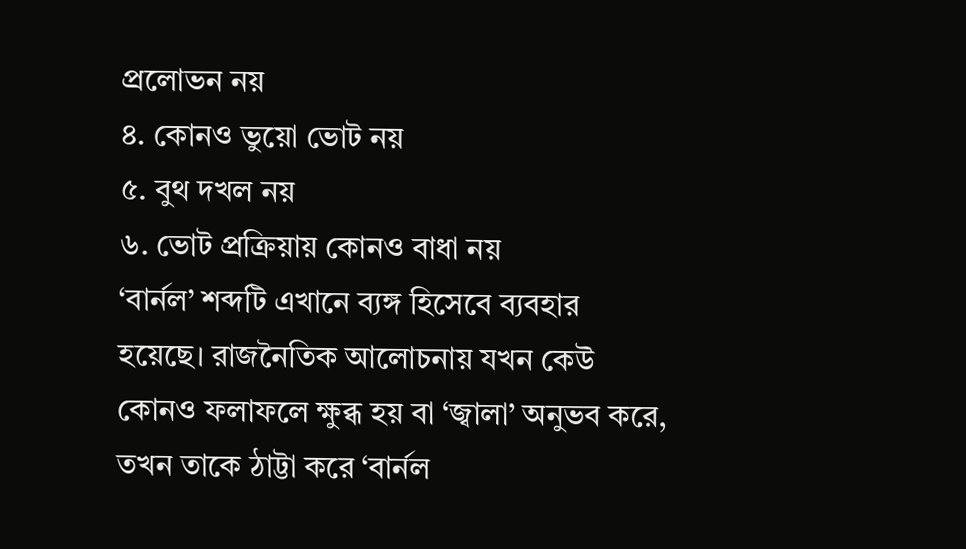প্রলোভন নয়
৪. কোনও ভুয়ো ভোট নয়
৫. বুথ দখল নয়
৬. ভোট প্রক্রিয়ায় কোনও বাধা নয়
‘বার্নল’ শব্দটি এখানে ব্যঙ্গ হিসেবে ব্যবহার হয়েছে। রাজনৈতিক আলোচনায় যখন কেউ কোনও ফলাফলে ক্ষুব্ধ হয় বা ‘জ্বালা’ অনুভব করে, তখন তাকে ঠাট্টা করে ‘বার্নল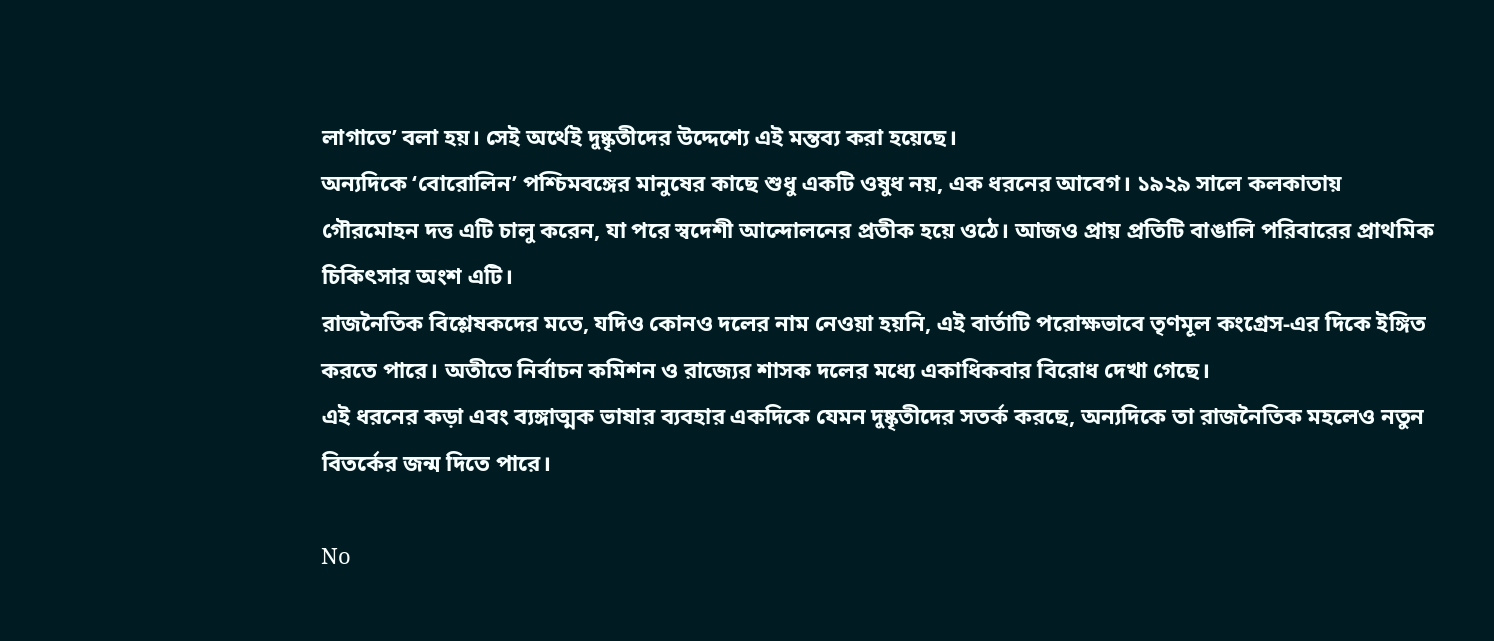লাগাতে’ বলা হয়। সেই অর্থেই দুষ্কৃতীদের উদ্দেশ্যে এই মন্তব্য করা হয়েছে।
অন্যদিকে ‘বোরোলিন’ পশ্চিমবঙ্গের মানুষের কাছে শুধু একটি ওষুধ নয়, এক ধরনের আবেগ। ১৯২৯ সালে কলকাতায় গৌরমোহন দত্ত এটি চালু করেন, যা পরে স্বদেশী আন্দোলনের প্রতীক হয়ে ওঠে। আজও প্রায় প্রতিটি বাঙালি পরিবারের প্রাথমিক চিকিৎসার অংশ এটি।
রাজনৈতিক বিশ্লেষকদের মতে, যদিও কোনও দলের নাম নেওয়া হয়নি, এই বার্তাটি পরোক্ষভাবে তৃণমূল কংগ্রেস-এর দিকে ইঙ্গিত করতে পারে। অতীতে নির্বাচন কমিশন ও রাজ্যের শাসক দলের মধ্যে একাধিকবার বিরোধ দেখা গেছে।
এই ধরনের কড়া এবং ব্যঙ্গাত্মক ভাষার ব্যবহার একদিকে যেমন দুষ্কৃতীদের সতর্ক করছে, অন্যদিকে তা রাজনৈতিক মহলেও নতুন বিতর্কের জন্ম দিতে পারে।

No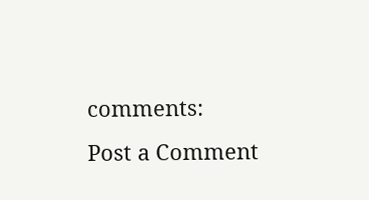comments:
Post a Comment